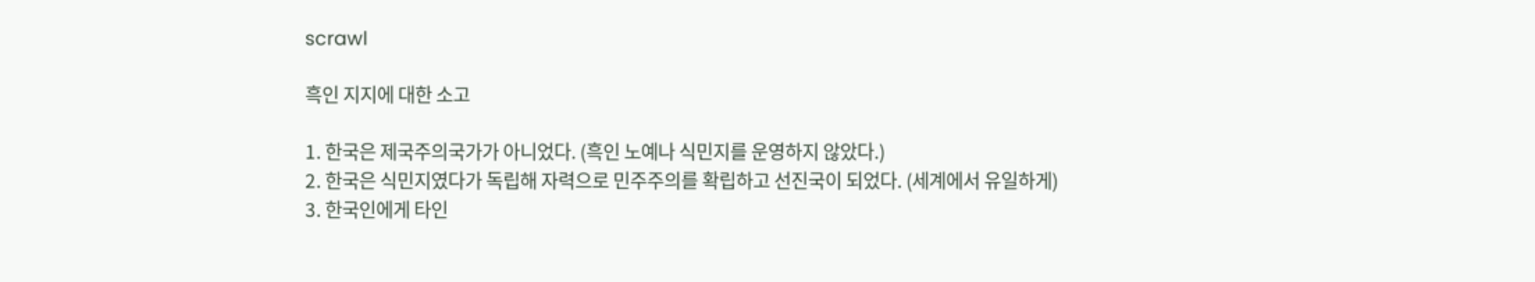scrawl

흑인 지지에 대한 소고

1. 한국은 제국주의국가가 아니었다. (흑인 노예나 식민지를 운영하지 않았다.)
2. 한국은 식민지였다가 독립해 자력으로 민주주의를 확립하고 선진국이 되었다. (세계에서 유일하게)
3. 한국인에게 타인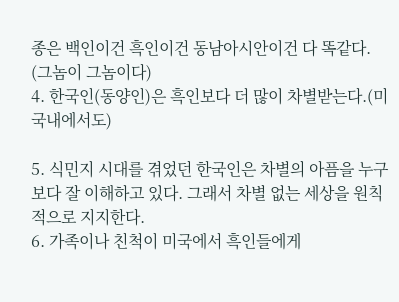종은 백인이건 흑인이건 동남아시안이건 다 똑같다. (그놈이 그놈이다)
4. 한국인(동양인)은 흑인보다 더 많이 차별받는다.(미국내에서도)

5. 식민지 시대를 겪었던 한국인은 차별의 아픔을 누구보다 잘 이해하고 있다. 그래서 차별 없는 세상을 원칙적으로 지지한다.
6. 가족이나 친척이 미국에서 흑인들에게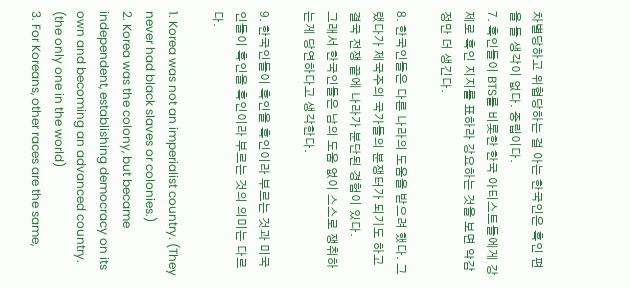차별당하고 위협당하는 걸 아는 한국인은 흑인 편을 들 생각이 없다. 중립이다.
7. 흑인들이 BTS를 비롯한 한국 아티스트들에게 강제로 흑인 지지를 표하라 강요하는 것을 보면 악감정만 더 생긴다.

8. 한국인들은 다른 나라의 도움을 받으려 했다. 그랬다가 제국주의 국가들의 분쟁터가 되기도 하고 결국 전쟁 끝에 나라가 분단된 경험이 있다.
그래서 한국인들은 남의 도움 없이 스스로 쟁취하는게 당연하다고 생각한다.

9. 한국인들이 흑인을 흑인이라 부르는 것과 미국인들이 흑인을 흑인이라 부르는 것의 의미는 다르다.

1. Korea was not an imperialist country. (They never had black slaves or colonies.)
2. Korea was the colony, but became independent, establishing democracy on its own and becoming an advanced country. (the only one in the world)
3. For Koreans, other races are the same,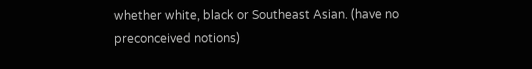whether white, black or Southeast Asian. (have no preconceived notions)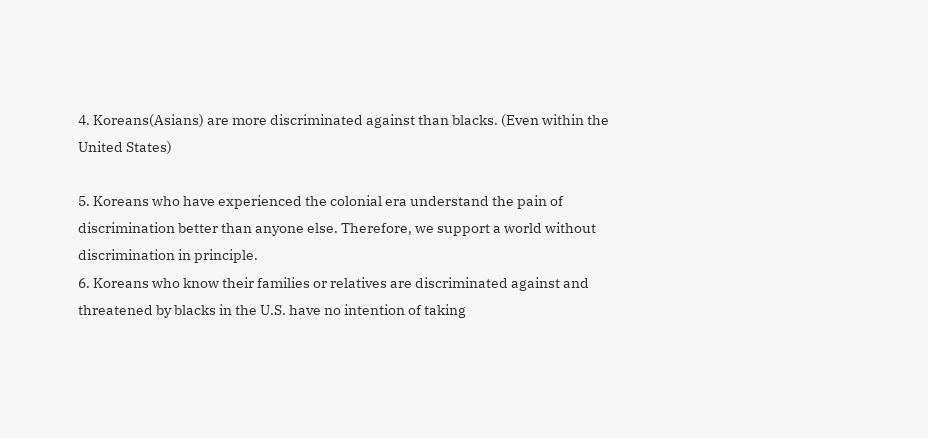4. Koreans(Asians) are more discriminated against than blacks. (Even within the United States)

5. Koreans who have experienced the colonial era understand the pain of discrimination better than anyone else. Therefore, we support a world without discrimination in principle.
6. Koreans who know their families or relatives are discriminated against and threatened by blacks in the U.S. have no intention of taking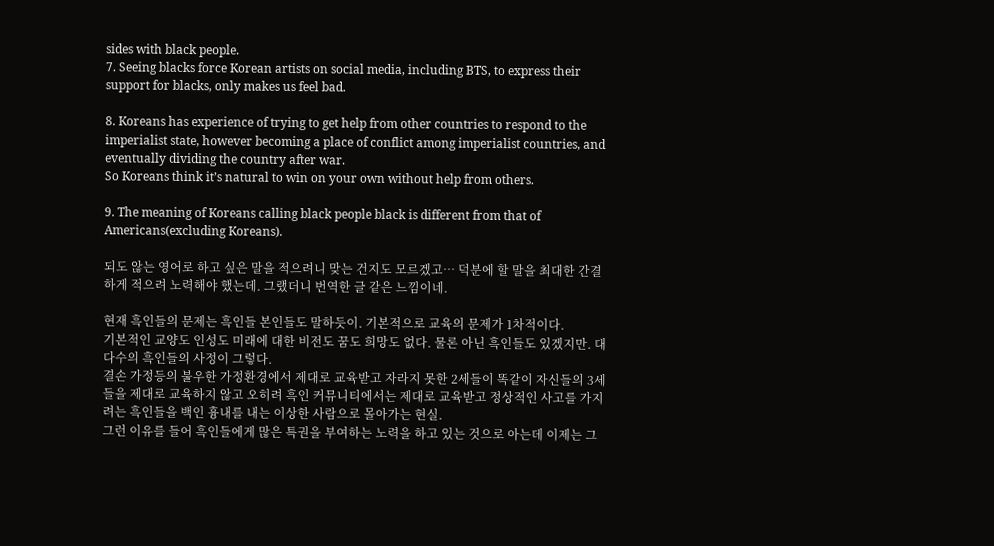sides with black people.
7. Seeing blacks force Korean artists on social media, including BTS, to express their support for blacks, only makes us feel bad.

8. Koreans has experience of trying to get help from other countries to respond to the imperialist state, however becoming a place of conflict among imperialist countries, and eventually dividing the country after war.
So Koreans think it’s natural to win on your own without help from others.

9. The meaning of Koreans calling black people black is different from that of Americans(excluding Koreans).

되도 않는 영어로 하고 싶은 말을 적으려니 맞는 건지도 모르겠고… 덕분에 할 말을 최대한 간결하게 적으려 노력해야 했는데. 그랬더니 번역한 글 같은 느낌이네.

현재 흑인들의 문제는 흑인들 본인들도 말하듯이. 기본적으로 교육의 문제가 1차적이다.
기본적인 교양도 인성도 미래에 대한 비전도 꿈도 희망도 없다. 물론 아닌 흑인들도 있겠지만. 대다수의 흑인들의 사정이 그렇다.
결손 가정등의 불우한 가정환경에서 제대로 교육받고 자라지 못한 2세들이 똑같이 자신들의 3세들을 제대로 교육하지 않고 오히려 흑인 커뮤니티에서는 제대로 교육받고 정상적인 사고를 가지려는 흑인들을 백인 흉내를 내는 이상한 사람으로 몰아가는 현실.
그런 이유를 들어 흑인들에게 많은 특권을 부여하는 노력을 하고 있는 것으로 아는데 이제는 그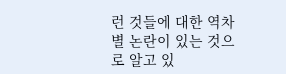런 것들에 대한 역차별 논란이 있는 것으로 알고 있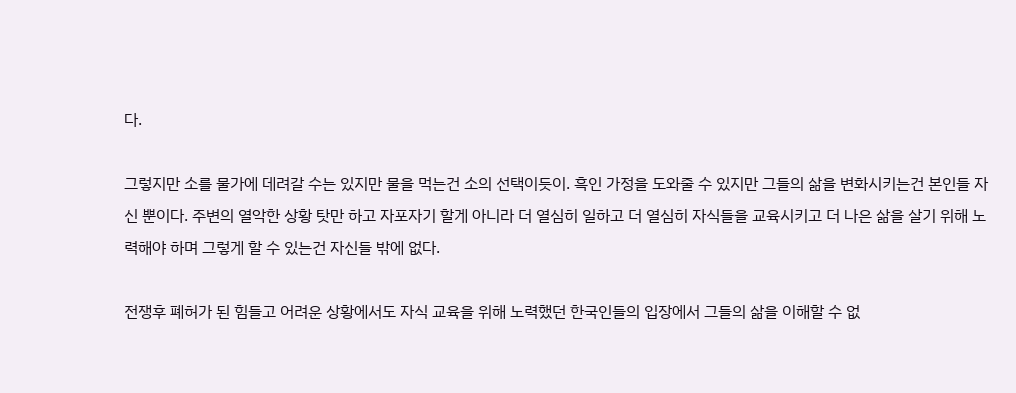다.

그렇지만 소를 물가에 데려갈 수는 있지만 물을 먹는건 소의 선택이듯이. 흑인 가정을 도와줄 수 있지만 그들의 삶을 변화시키는건 본인들 자신 뿐이다. 주변의 열악한 상황 탓만 하고 자포자기 할게 아니라 더 열심히 일하고 더 열심히 자식들을 교육시키고 더 나은 삶을 살기 위해 노력해야 하며 그렇게 할 수 있는건 자신들 밖에 없다.

전쟁후 폐허가 된 힘들고 어려운 상황에서도 자식 교육을 위해 노력했던 한국인들의 입장에서 그들의 삶을 이해할 수 없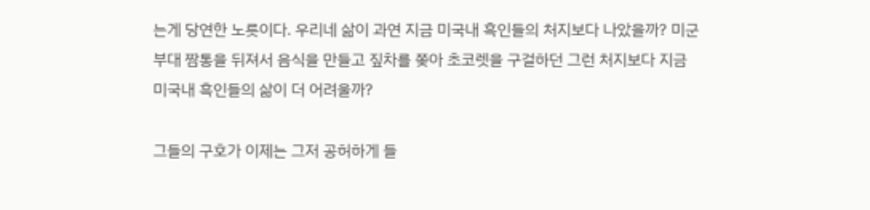는게 당연한 노릇이다. 우리네 삶이 과연 지금 미국내 흑인들의 처지보다 나았을까? 미군부대 짬통을 뒤져서 음식을 만들고 짚차를 쫒아 초코렛을 구걸하던 그런 처지보다 지금 미국내 흑인들의 삶이 더 어려울까?

그들의 구호가 이제는 그저 공허하게 들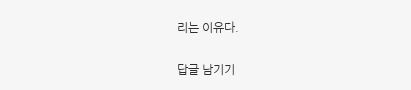리는 이유다.

답글 남기기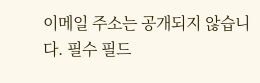이메일 주소는 공개되지 않습니다. 필수 필드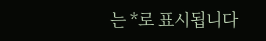는 *로 표시됩니다